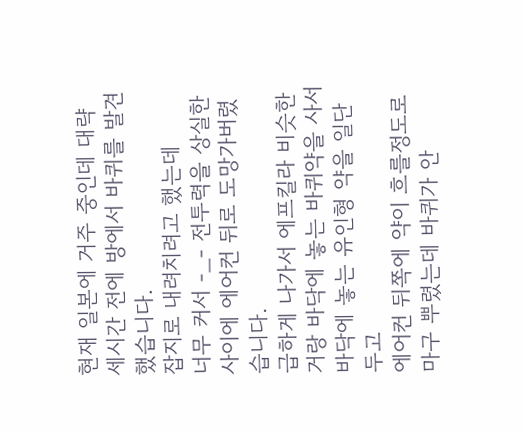현재 일본에 거주 중인데 대략 세시간 전에 방에서 바퀴를 발견했습니다.
잡지로 내려치려고 했는데
너무 커서 -_- 전투력을 상실한 사이에 에어컨 뒤로 도망가버렸습니다.
급하게 나가서 에프킬라 비슷한거랑 바닥에 놓는 바퀴약을 사서
바닥에 놓는 유인형 약을 일단 두고
에어컨 뒤쪽에 약이 흐를정도로 마구 뿌렸는데 바퀴가 안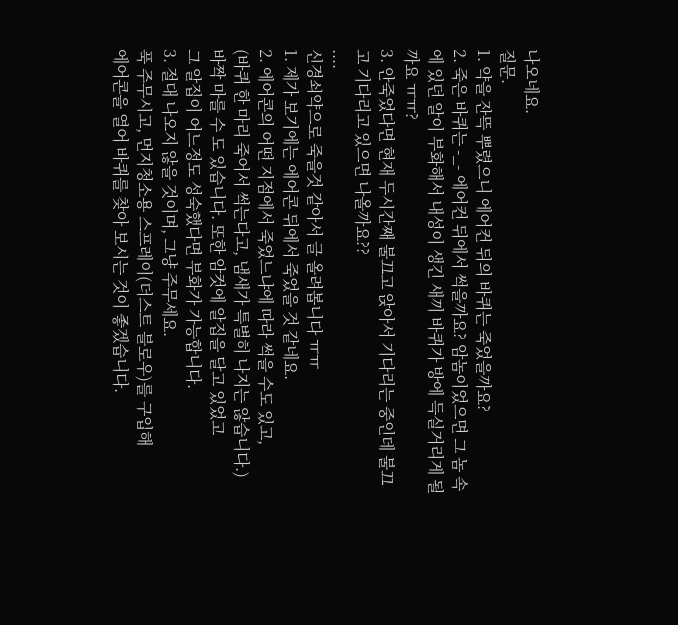나오네요.
질문.
1. 약을 잔뜩 뿌렸으니 에어컨 뒤의 바퀴는 죽었을까요?
2. 죽은 바퀴는 -_- 에어컨 뒤에서 썩을까요? 암놈이었으면 그 놈 속에 있던 알이 부화해서 내성이 생긴 새끼 바퀴가 방에 득실거리게 될까요 ㅠㅠ?
3. 안죽었다면 현재 두시간째 불끄고 앉아서 기다리는 중인데 불끄고 기다리고 있으면 나올까요??
....
신경쇠약으로 죽을것 같아서 글 올려봅니다 ㅠㅠ
1. 제가 보기에는 에어콘 뒤에서 죽었을 것 같네요.
2. 에어콘의 어떤 지점에서 죽었느냐에 따라 썩을 수도 있고,
(바퀴 한 마리 죽어서 썩는다고, 냄새가 특별히 나지는 않습니다.)
바짝 마를 수 도 있습니다. 또한 암컷에 알집을 달고 있었고
그 알집이 어느정도 성숙했다면 부화가 가능합니다.
3. 절대 나오지 않을 것이며, 그냥 주무세요.
푹 주무시고, 먼지청소용 스프레이(더스트 블로우)를 구입해
에어콘을 열어 바퀴를 찾아 보시는 것이 좋겠습니다.